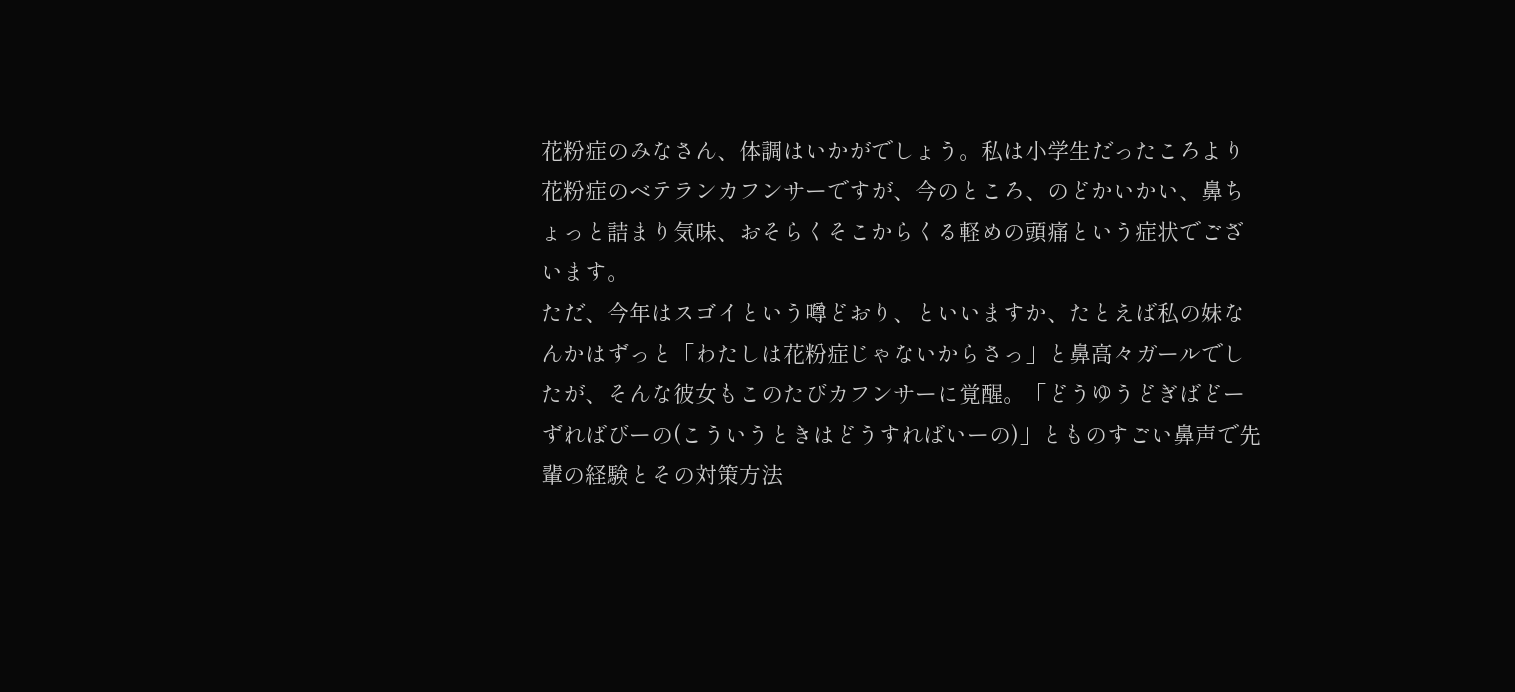花粉症のみなさん、体調はいかがでしょう。私は小学生だったころより花粉症のベテランカフンサーですが、今のところ、のどかいかい、鼻ちょっと詰まり気味、おそらくそこからくる軽めの頭痛という症状でございます。
ただ、今年はスゴイという噂どおり、といいますか、たとえば私の妹なんかはずっと「わたしは花粉症じゃないからさっ」と鼻高々ガールでしたが、そんな彼女もこのたびカフンサーに覚醒。「どうゆうどぎばどーずればびーの(こういうときはどうすればいーの)」とものすごい鼻声で先輩の経験とその対策方法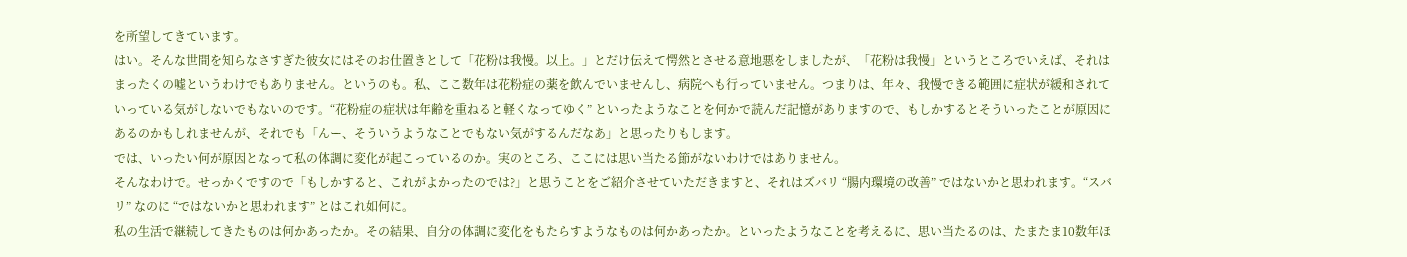を所望してきています。
はい。そんな世間を知らなさすぎた彼女にはそのお仕置きとして「花粉は我慢。以上。」とだけ伝えて愕然とさせる意地悪をしましたが、「花粉は我慢」というところでいえば、それはまったくの嘘というわけでもありません。というのも。私、ここ数年は花粉症の薬を飲んでいませんし、病院へも行っていません。つまりは、年々、我慢できる範囲に症状が緩和されていっている気がしないでもないのです。“花粉症の症状は年齢を重ねると軽くなってゆく” といったようなことを何かで読んだ記憶がありますので、もしかするとそういったことが原因にあるのかもしれませんが、それでも「んー、そういうようなことでもない気がするんだなあ」と思ったりもします。
では、いったい何が原因となって私の体調に変化が起こっているのか。実のところ、ここには思い当たる節がないわけではありません。
そんなわけで。せっかくですので「もしかすると、これがよかったのでは?」と思うことをご紹介させていただきますと、それはズバリ “腸内環境の改善” ではないかと思われます。“スバリ” なのに “ではないかと思われます” とはこれ如何に。
私の生活で継続してきたものは何かあったか。その結果、自分の体調に変化をもたらすようなものは何かあったか。といったようなことを考えるに、思い当たるのは、たまたま10数年ほ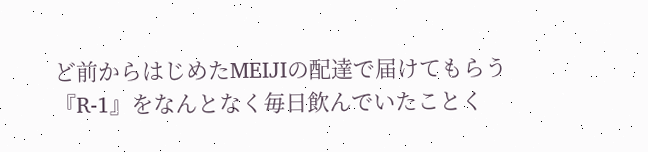ど前からはじめたMEIJIの配達で届けてもらう『R-1』をなんとなく毎日飲んでいたことく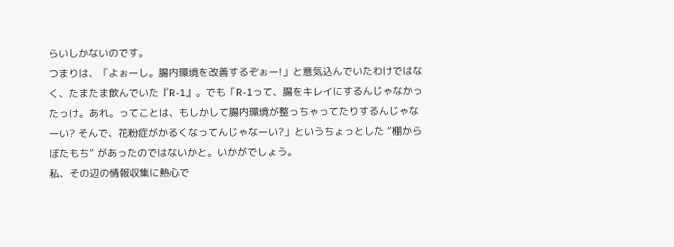らいしかないのです。
つまりは、「よぉーし。腸内環境を改善するぞぉー!」と意気込んでいたわけではなく、たまたま飲んでいた『R-1』。でも「R-1って、腸をキレイにするんじゃなかったっけ。あれ。ってことは、もしかして腸内環境が整っちゃってたりするんじゃなーい? そんで、花粉症がかるくなってんじゃなーい?」というちょっとした “棚からぼたもち” があったのではないかと。いかがでしょう。
私、その辺の情報収集に熱心で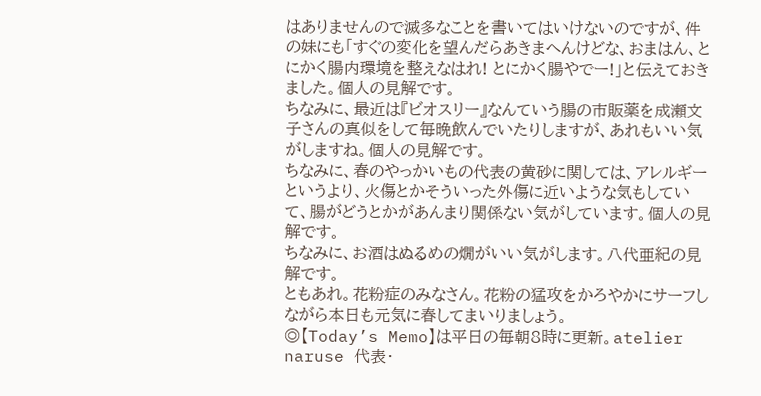はありませんので滅多なことを書いてはいけないのですが、件の妹にも「すぐの変化を望んだらあきまへんけどな、おまはん、とにかく腸内環境を整えなはれ! とにかく腸やでー!」と伝えておきました。個人の見解です。
ちなみに、最近は『ビオスリー』なんていう腸の市販薬を成瀬文子さんの真似をして毎晩飲んでいたりしますが、あれもいい気がしますね。個人の見解です。
ちなみに、春のやっかいもの代表の黄砂に関しては、アレルギーというより、火傷とかそういった外傷に近いような気もしていて、腸がどうとかがあんまり関係ない気がしています。個人の見解です。
ちなみに、お酒はぬるめの燗がいい気がします。八代亜紀の見解です。
ともあれ。花粉症のみなさん。花粉の猛攻をかろやかにサーフしながら本日も元気に春してまいりましょう。
◎【Today’s Memo】は平日の毎朝8時に更新。atelier naruse 代表・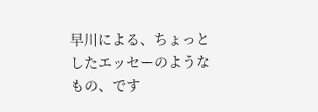早川による、ちょっとしたエッセーのようなもの、です